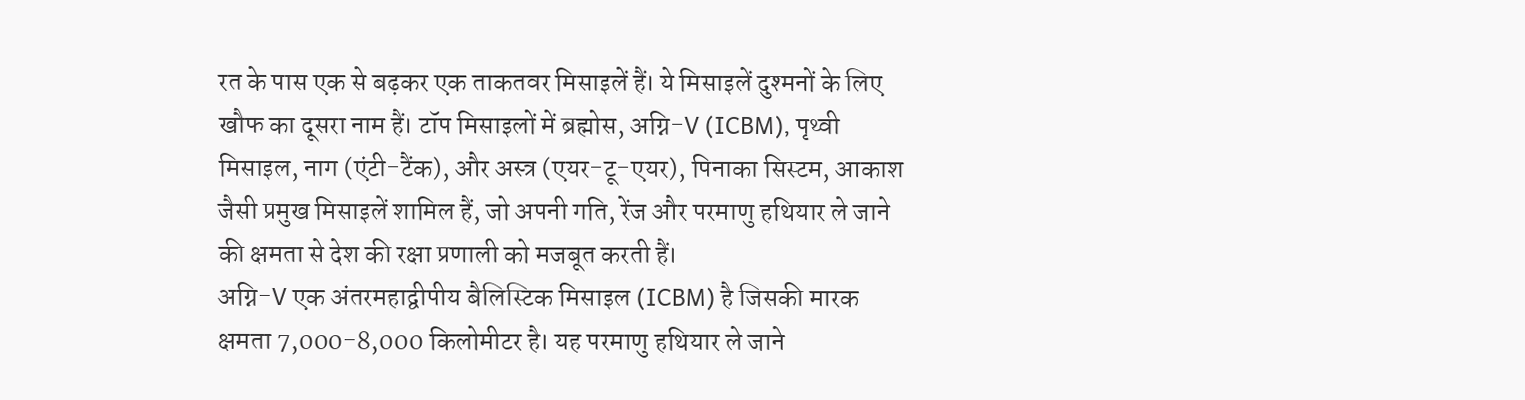रत के पास एक से बढ़कर एक ताकतवर मिसाइलें हैं। ये मिसाइलें दुश्मनों के लिए खौफ का दूसरा नाम हैं। टॉप मिसाइलों में ब्रह्मोस, अग्नि-V (ICBM), पृथ्वी मिसाइल, नाग (एंटी-टैंक), और अस्त्र (एयर-टू-एयर), पिनाका सिस्टम, आकाश जैसी प्रमुख मिसाइलें शामिल हैं, जो अपनी गति, रेंज और परमाणु हथियार ले जाने की क्षमता से देश की रक्षा प्रणाली को मजबूत करती हैं।
अग्नि-V एक अंतरमहाद्वीपीय बैलिस्टिक मिसाइल (ICBM) है जिसकी मारक क्षमता 7,000-8,000 किलोमीटर है। यह परमाणु हथियार ले जाने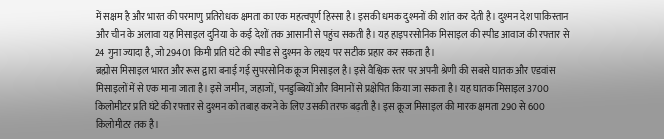में सक्षम है और भारत की परमाणु प्रतिरोधक क्षमता का एक महत्वपूर्ण हिस्सा है। इसकी धमक दुश्मनों की शांत कर देती है। दुश्मन देश पाकिस्तान और चीन के अलावा यह मिसाइल दुनिया के कई देशों तक आसानी से पहुंच सकती है। यह हाइपरसोनिक मिसाइल की स्पीड आवाज की रफ्तार से 24 गुना ज्यादा है, जो 29401 किमी प्रति घंटे की स्पीड से दुश्मन के लक्ष्य पर सटीक प्रहार कर सकता है।
ब्रह्मोस मिसाइल भारत और रूस द्वारा बनाई गई सुपरसोनिक क्रूज मिसाइल है। इसे वैश्विक स्तर पर अपनी श्रेणी की सबसे घातक और एडवांस मिसाइलों में से एक माना जाता है। इसे जमीन, जहाजों, पनडुब्बियों और विमानों से प्रक्षेपित किया जा सकता है। यह घातक मिसाइल 3700 किलोमीटर प्रति घंटे की रफ्तार से दुश्मन को तबाह करने के लिए उसकी तरफ बढ़ती है। इस क्रूज मिसाइल की मारक क्षमता 290 से 600 किलोमीटर तक है।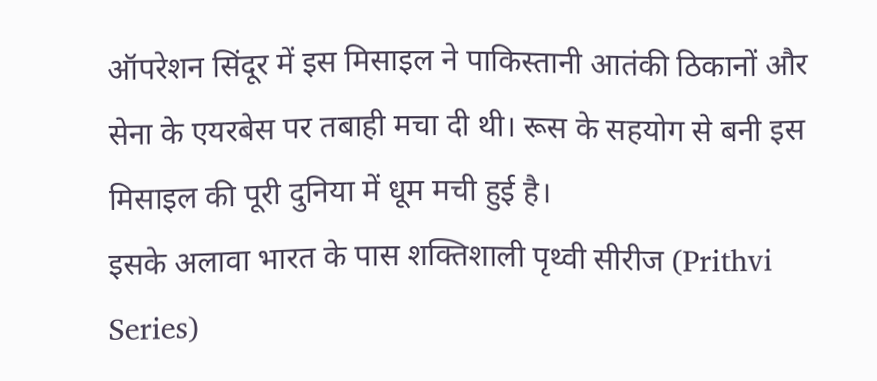ऑपरेशन सिंदूर में इस मिसाइल ने पाकिस्तानी आतंकी ठिकानों और सेना के एयरबेस पर तबाही मचा दी थी। रूस के सहयोग से बनी इस मिसाइल की पूरी दुनिया में धूम मची हुई है।
इसके अलावा भारत के पास शक्तिशाली पृथ्वी सीरीज (Prithvi Series)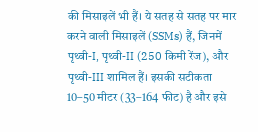की मिसाइलें भी हैं। ये सतह से सतह पर मार करने वाली मिसाइलें (SSMs) हैं, जिनमें पृथ्वी-I, पृथ्वी-II (250 किमी रेंज), और पृथ्वी-III शामिल हैं। इसकी सटीकता 10–50 मीटर (33–164 फीट) है और इसे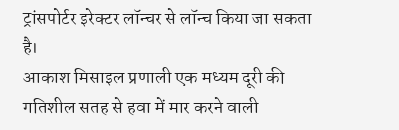ट्रांसपोर्टर इरेक्टर लॉन्चर से लॉन्च किया जा सकता है।
आकाश मिसाइल प्रणाली एक मध्यम दूरी की गतिशील सतह से हवा में मार करने वाली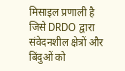मिसाइल प्रणाली है जिसे DRDO द्वारा संवेदनशील क्षेत्रों और बिंदुओं को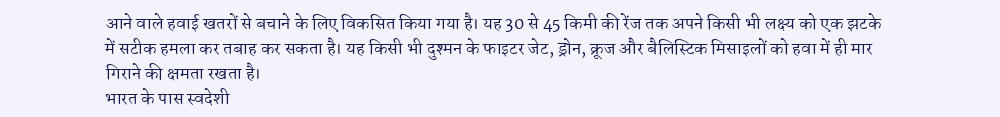आने वाले हवाई खतरों से बचाने के लिए विकसित किया गया है। यह 30 से 45 किमी की रेंज तक अपने किसी भी लक्ष्य को एक झटके में सटीक हमला कर तबाह कर सकता है। यह किसी भी दुश्मन के फाइटर जेट, ड्रोन, क्रूज और बैलिस्टिक मिसाइलों को हवा में ही मार गिराने की क्षमता रखता है।
भारत के पास स्वदेशी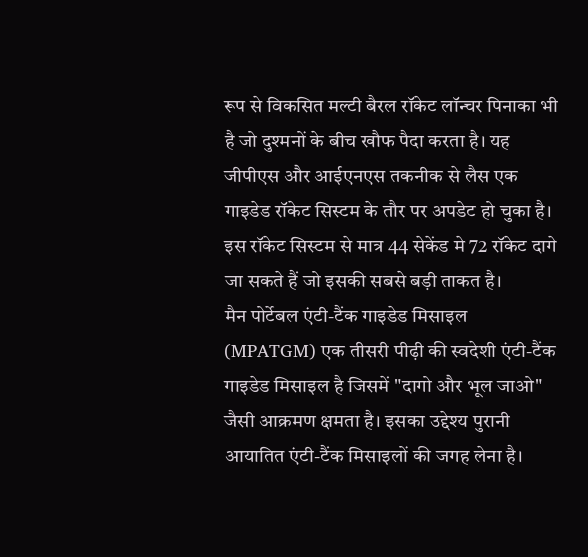रूप से विकसित मल्टी बैरल रॉकेट लॉन्चर पिनाका भी है जो दुश्मनों के बीच खौफ पैदा करता है। यह जीपीएस और आईएनएस तकनीक से लैस एक गाइडेड रॉकेट सिस्टम के तौर पर अपडेट हो चुका है। इस रॉकेट सिस्टम से मात्र 44 सेकेंड मे 72 रॉकेट दागे जा सकते हैं जो इसकी सबसे बड़ी ताकत है।
मैन पोर्टेबल एंटी-टैंक गाइडेड मिसाइल (MPATGM) एक तीसरी पीढ़ी की स्वदेशी एंटी-टैंक गाइडेड मिसाइल है जिसमें "दागो और भूल जाओ" जैसी आक्रमण क्षमता है। इसका उद्देश्य पुरानी आयातित एंटी-टैंक मिसाइलों की जगह लेना है।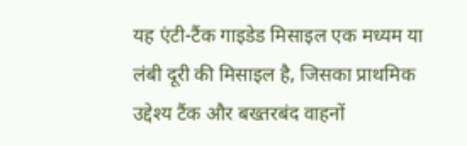यह एंटी-टैंक गाइडेड मिसाइल एक मध्यम या लंबी दूरी की मिसाइल है, जिसका प्राथमिक उद्देश्य टैंक और बख्तरबंद वाहनों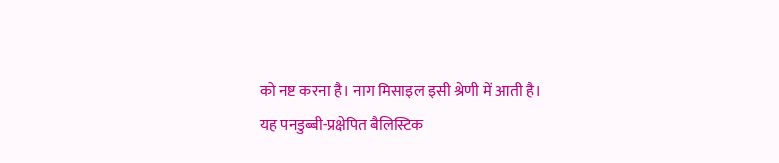को नष्ट करना है। नाग मिसाइल इसी श्रेणी में आती है।
यह पनडुब्बी-प्रक्षेपित बैलिस्टिक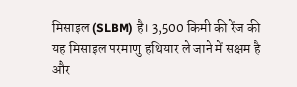मिसाइल (SLBM) है। 3,500 किमी की रेंज की यह मिसाइल परमाणु हथियार ले जाने में सक्षम है और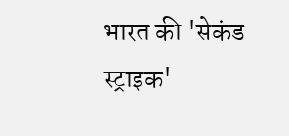भारत की 'सेकंड स्ट्राइक'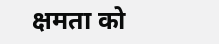क्षमता को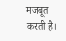मजबूत करती है।